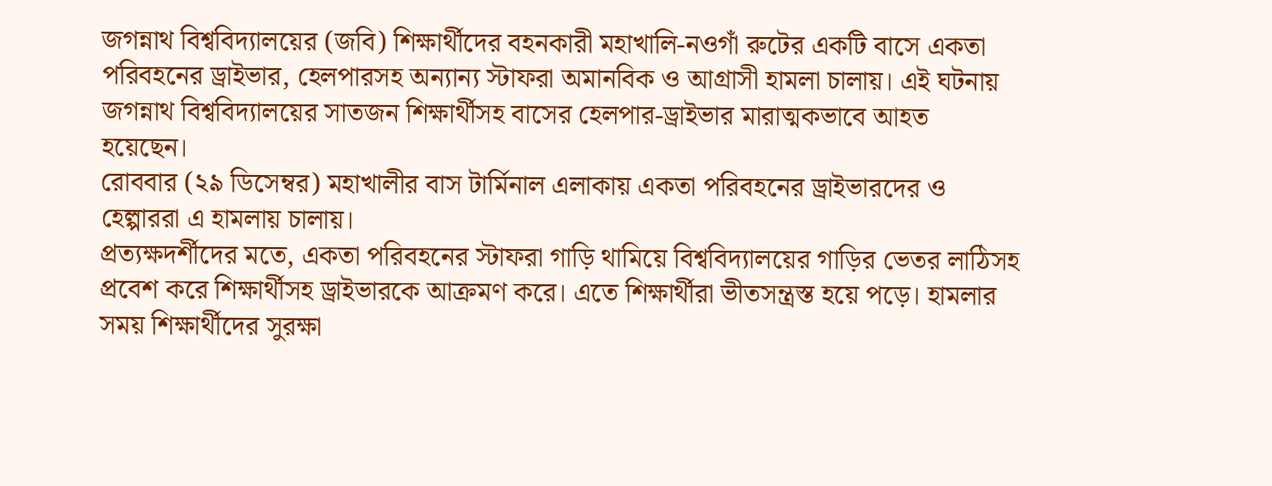জগন্নাথ বিশ্ববিদ্যালয়ের (জবি) শিক্ষার্থীদের বহনকারী মহাখালি-নওগাঁ রুটের একটি বাসে একতা পরিবহনের ড্রাইভার, হেলপারসহ অন্যান্য স্টাফরা অমানবিক ও আগ্রাসী হামলা চালায়। এই ঘটনায় জগন্নাথ বিশ্ববিদ্যালয়ের সাতজন শিক্ষার্থীসহ বাসের হেলপার-ড্রাইভার মারাত্মকভাবে আহত হয়েছেন।
রোববার (২৯ ডিসেম্বর) মহাখালীর বাস টার্মিনাল এলাকায় একতা পরিবহনের ড্রাইভারদের ও হেল্পাররা এ হামলায় চালায়।
প্রত্যক্ষদর্শীদের মতে, একতা পরিবহনের স্টাফরা গাড়ি থামিয়ে বিশ্ববিদ্যালয়ের গাড়ির ভেতর লাঠিসহ প্রবেশ করে শিক্ষার্থীসহ ড্রাইভারকে আক্রমণ করে। এতে শিক্ষার্থীরা ভীতসন্ত্রস্ত হয়ে পড়ে। হামলার সময় শিক্ষার্থীদের সুরক্ষা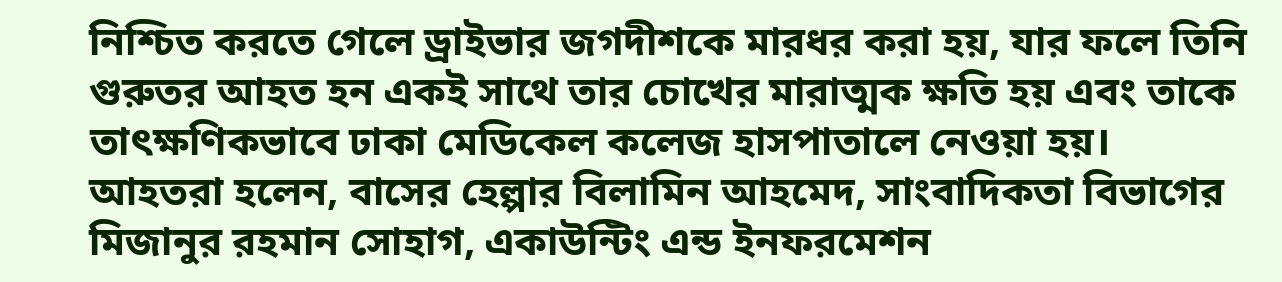নিশ্চিত করতে গেলে ড্রাইভার জগদীশকে মারধর করা হয়, যার ফলে তিনি গুরুতর আহত হন একই সাথে তার চোখের মারাত্মক ক্ষতি হয় এবং তাকে তাৎক্ষণিকভাবে ঢাকা মেডিকেল কলেজ হাসপাতালে নেওয়া হয়।
আহতরা হলেন, বাসের হেল্পার বিলামিন আহমেদ, সাংবাদিকতা বিভাগের মিজানুর রহমান সোহাগ, একাউন্টিং এন্ড ইনফরমেশন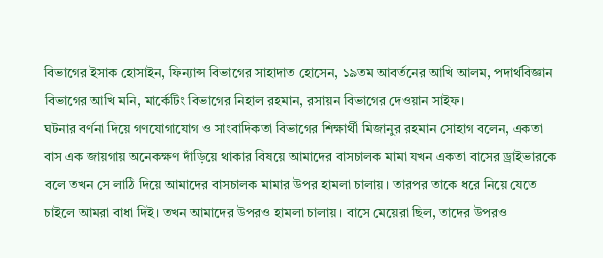বিভাগের ইসাক হোসাইন, ফিন্যান্স বিভাগের সাহাদাত হোসেন, ১৯তম আবর্তনের আখি আলম, পদার্থবিজ্ঞান বিভাগের আখি মনি, মার্কেটিং বিভাগের নিহাল রহমান, রসায়ন বিভাগের দেওয়ান সাইফ।
ঘটনার বর্ণনা দিয়ে গণযোগাযোগ ও সাংবাদিকতা বিভাগের শিক্ষার্থী মিজানুর রহমান সোহাগ বলেন, একতা বাস এক জায়গায় অনেকক্ষণ দাঁড়িয়ে থাকার বিষয়ে আমাদের বাসচালক মামা যখন একতা বাসের ড্রাইভারকে বলে তখন সে লাঠি দিয়ে আমাদের বাসচালক মামার উপর হামলা চালায়। তারপর তাকে ধরে নিয়ে যেতে চাইলে আমরা বাধা দিই। তখন আমাদের উপরও হামলা চালায়। বাসে মেয়েরা ছিল, তাদের উপরও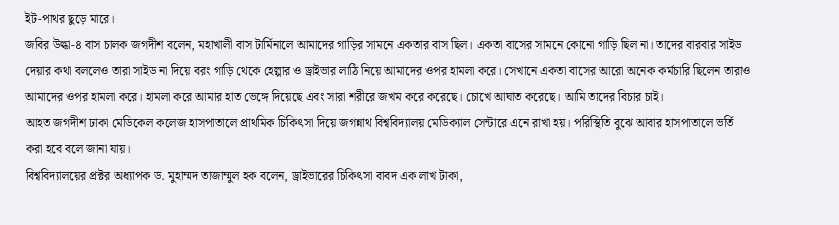ইট-পাথর ছুড়ে মারে।
জবির উল্কা-৪ বাস চালক জগদীশ বলেন, মহাখালী বাস টার্মিনালে আমাদের গাড়ির সামনে একতার বাস ছিল। একতা বাসের সামনে কোনো গাড়ি ছিল না। তাদের বারবার সাইড দেয়ার কথা বললেও তারা সাইড না দিয়ে বরং গাড়ি থেকে হেল্পার ও ড্রাইভার লাঠি নিয়ে আমাদের ওপর হামলা করে। সেখানে একতা বাসের আরো অনেক কর্মচারি ছিলেন তারাও আমাদের ওপর হামলা করে। হামলা করে আমার হাত ভেঙ্গে দিয়েছে এবং সারা শরীরে জখম করে করেছে। চোখে আঘাত করেছে। আমি তাদের বিচার চাই।
আহত জগদীশ ঢাকা মেডিকেল কলেজ হাসপাতালে প্রাথমিক চিকিৎসা দিয়ে জগন্নাথ বিশ্ববিদ্যালয় মেডিক্যাল সেন্টারে এনে রাখা হয়। পরিস্থিতি বুঝে আবার হাসপাতালে ভর্তি করা হবে বলে জানা যায়।
বিশ্ববিদ্যালয়ের প্রক্টর অধ্যাপক ড. মুহাম্মদ তাজাম্মুল হক বলেন, ড্রাইভারের চিকিৎসা বাবদ এক লাখ টাকা,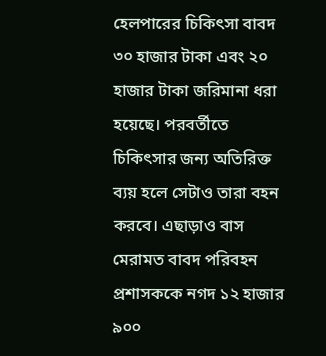হেলপারের চিকিৎসা বাবদ ৩০ হাজার টাকা এবং ২০ হাজার টাকা জরিমানা ধরা হয়েছে। পরবর্তীতে চিকিৎসার জন্য অতিরিক্ত ব্যয় হলে সেটাও তারা বহন করবে। এছাড়াও বাস মেরামত বাবদ পরিবহন প্রশাসককে নগদ ১২ হাজার ৯০০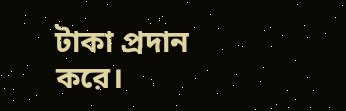টাকা প্রদান করে।